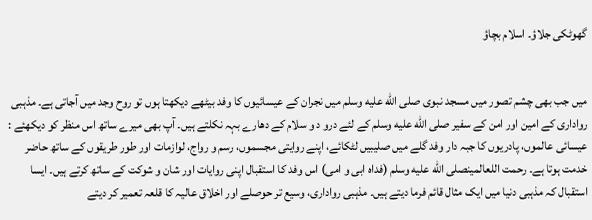گھوٹکی جلاؤ۔ اسلام بچاؤ


میں جب بھی چشم تصور میں مسجد نبوی صلى الله عليه وسلم میں نجران کے عیسائیوں کا وفد بیٹھے دیکھتا ہوں تو روح وجد میں آجاتی ہے۔ مذہبی رواداری کے امین اور امن کے سفیر صلى الله عليه وسلم کے لئے درو د و سلام کے دھارے بہہ نکلتے ہیں۔ آپ بھی میرے ساتھ اس منظر کو دیکھئے : عیسائی عالموں، پادریوں کا جبہ دار وفد گلے میں صلیبیں لٹکائے، اپنے روایتی مجسموں، رسم و رواج، لوازمات اور طور طریقوں کے ساتھ حاضر خدمت ہوتا ہے۔ رحمت اللعالمینصلى الله عليه وسلم (فداہ ابی و امی) اس وفد کا استقبال اپنی روایات اور شان و شوکت کے ساتھ کرتے ہیں۔ ایسا استقبال کہ مذہبی دنیا میں ایک مثال قائم فرما دیتے ہیں۔ مذہبی رواداری، وسیع تر حوصلے اور اخلاق عالیہ کا قلعہ تعمیر کر دیتے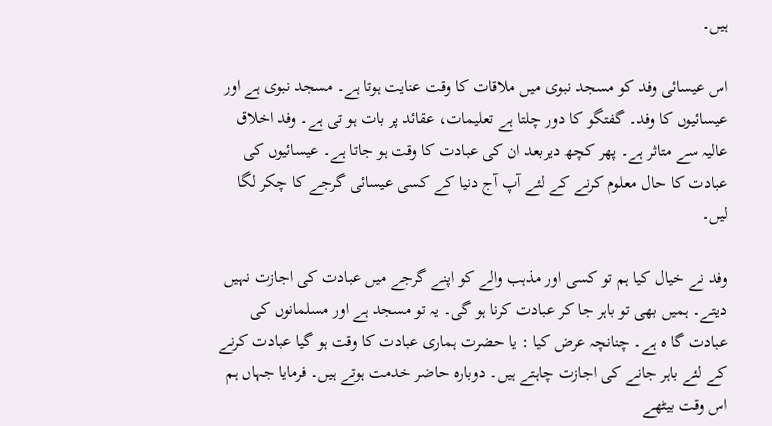ہیں۔

اس عیسائی وفد کو مسجد نبوی میں ملاقات کا وقت عنایت ہوتا ہے۔ مسجد نبوی ہے اور عیسائیوں کا وفد۔ گفتگو کا دور چلتا ہے تعلیمات، عقائد پر بات ہو تی ہے۔ وفد اخلاق عالیہ سے متاثر ہے۔ پھر کچھ دیربعد ان کی عبادت کا وقت ہو جاتا ہے۔ عیسائیوں کی عبادت کا حال معلوم کرنے کے لئے آپ آج دنیا کے کسی عیسائی گرجے کا چکر لگا لیں۔

وفد نے خیال کیا ہم تو کسی اور مذہب والے کو اپنے گرجے میں عبادت کی اجازت نہیں دیتے۔ ہمیں بھی تو باہر جا کر عبادت کرنا ہو گی۔ یہ تو مسجد ہے اور مسلمانوں کی عبادت گا ہ ہے۔ چنانچہ عرض کیا : یا حضرت ہماری عبادت کا وقت ہو گیا عبادت کرنے کے لئے باہر جانے کی اجازت چاہتے ہیں۔ دوبارہ حاضر خدمت ہوتے ہیں۔ فرمایا جہاں ہم اس وقت بیٹھے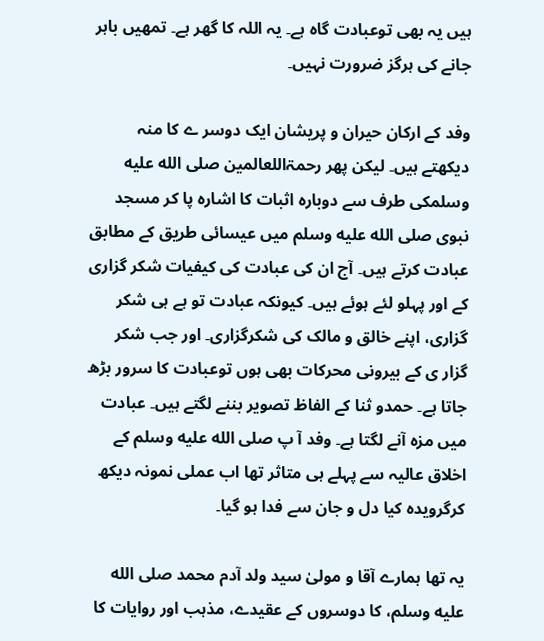ہیں یہ بھی توعبادت گاہ ہے۔ یہ اللہ کا گھر ہے۔ تمھیں باہر جانے کی ہرگز ضرورت نہیں۔

وفد کے ارکان حیران و پریشان ایک دوسر ے کا منہ دیکھتے ہیں۔ لیکن پھر رحمۃاللعالمین صلى الله عليه وسلمکی طرف سے دوبارہ اثبات کا اشارہ پا کر مسجد نبوی صلى الله عليه وسلم میں عیسائی طریق کے مطابق عبادت کرتے ہیں۔ آج ان کی عبادت کی کیفیات شکر گزاری کے اور پہلو لئے ہوئے ہیں۔ کیونکہ عبادت تو ہے ہی شکر گزاری، اپنے خالق و مالک کی شکرگزاری۔ اور جب شکر گزار ی کے بیرونی محرکات بھی ہوں توعبادت کا سرور بڑھ جاتا ہے۔ حمدو ثنا کے الفاظ تصویر بننے لگتے ہیں۔ عبادت میں مزہ آنے لگتا ہے۔ وفد آ پ صلى الله عليه وسلم کے اخلاق عالیہ سے پہلے ہی متاثر تھا اب عملی نمونہ دیکھ کرگرویدہ کیا دل و جان سے فدا ہو گیا۔

یہ تھا ہمارے آقا و مولیٰ سید ولد آدم محمد صلى الله عليه وسلم، کا دوسروں کے عقیدے، مذہب اور روایات کا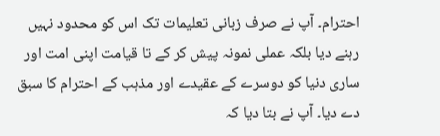احترام۔ آپ نے صرف زبانی تعلیمات تک اس کو محدود نہیں رہنے دیا بلکہ عملی نمونہ پیش کر کے تا قیامت اپنی امت اور ساری دنیا کو دوسرے کے عقیدے اور مذہب کے احترام کا سبق دے دیا۔ آپ نے بتا دیا کہ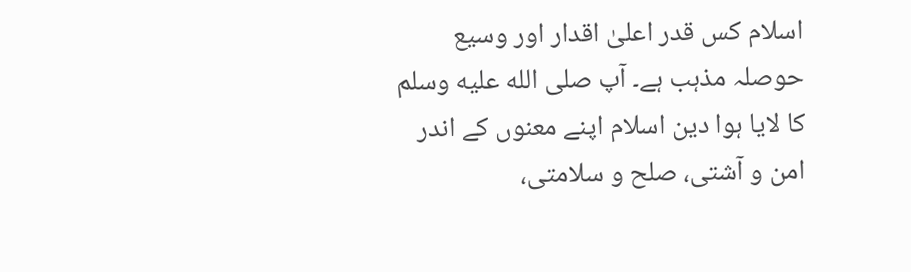اسلام کس قدر اعلیٰ اقدار اور وسیع حوصلہ مذہب ہے۔ آپ صلى الله عليه وسلم کا لایا ہوا دین اسلام اپنے معنوں کے اندر امن و آشتی، صلح و سلامتی،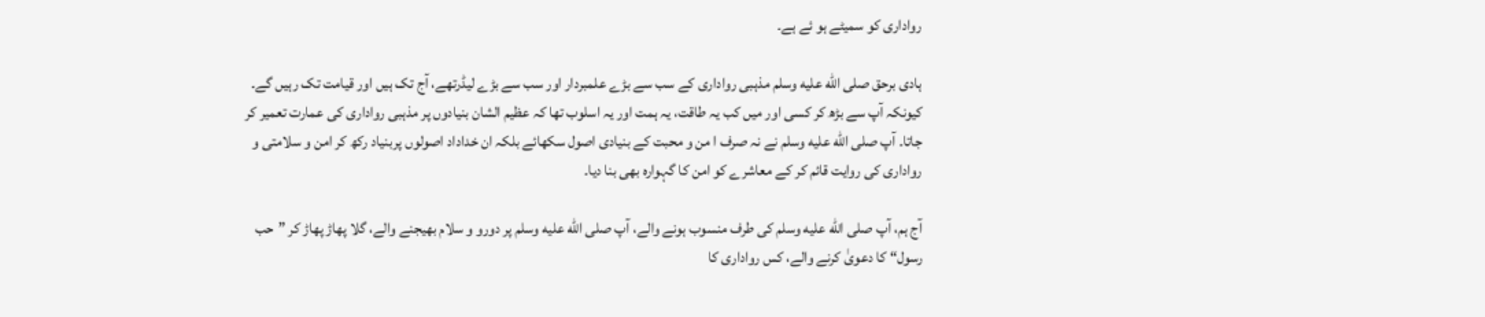رواداری کو سمیٹے ہو ئے ہے۔

ہادی برحق صلى الله عليه وسلم مذہبی رواداری کے سب سے بڑے علمبردار اور سب سے بڑے لیڈرتھے، آج تک ہیں اور قیامت تک رہیں گے۔ کیونکہ آپ سے بڑھ کر کسی اور میں کب یہ طاقت، یہ ہمت اور یہ اسلوب تھا کہ عظیم الشان بنیادوں پر مذہبی رواداری کی عمارت تعمیر کر جاتا۔ آپ صلى الله عليه وسلم نے نہ صرف ا من و محبت کے بنیادی اصول سکھائے بلکہ ان خداداد اصولوں پربنیاد رکھ کر امن و سلامتی و رواداری کی روایت قائم کر کے معاشرے کو امن کا گہوارہ بھی بنا دیا۔

آج ہم، آپ صلى الله عليه وسلم کی طرف منسوب ہونے والے، آپ صلى الله عليه وسلم پر دورو و سلام بھیجنے والے، گلا پھاڑ پھاڑ کر ”حب رسول“ کا دعویٰ کرنے والے، کس رواداری کا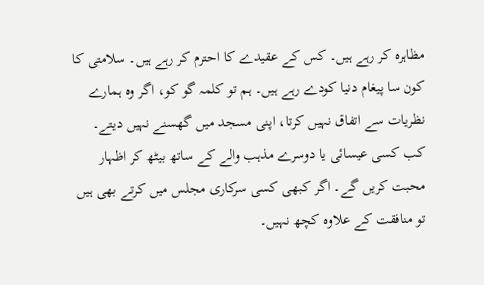مظاہرہ کر رہے ہیں۔ کس کے عقیدے کا احترم کر رہے ہیں۔ سلامتی کا کون سا پیغام دنیا کودے رہے ہیں۔ ہم تو کلمہ گو کو، اگر وہ ہمارے نظریات سے اتفاق نہیں کرتا، اپنی مسجد میں گھسنے نہیں دیتے۔ کب کسی عیسائی یا دوسرے مذہب والے کے ساتھ بیٹھ کر اظہار محبت کریں گے۔ اگر کبھی کسی سرکاری مجلس میں کرتے بھی ہیں تو منافقت کے علاوہ کچھ نہیں۔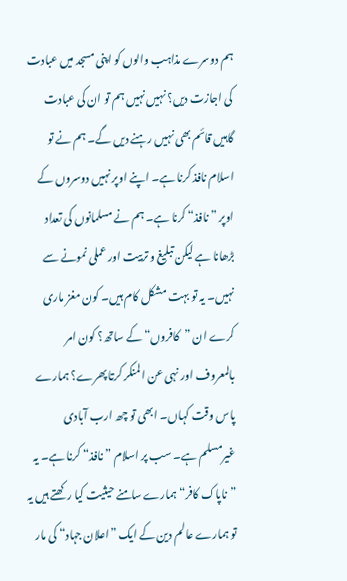ہم دوسرے مذاہب والوں کو اپنی مسجد میں عبادت کی اجازت دیں؟ نہیں نہیں ہم تو ان کی عبادت گاہیں قائم بھی نہیں رہنے دیں گے۔ ہم نے تو اسلام نافذ کرنا ہے۔ اپنے اوپر نہیں دوسروں کے اوپر ”نافذ“ کرنا ہے۔ ہم نے مسلمانوں کی تعداد بڑھانا ہے لیکن تبلیغ و تربیت اور عملی نمونے سے نہیں۔ یہ تو بہت مشکل کام ہیں۔ کون مغز ماری کرے ان ”کافروں“ کے ساتھ؟ کون امر بالمعروف اور نہی عن المنکر کرتا پھرے؟ ہمارے پاس وقت کہاں۔ ابھی تو چھ ارب آبادی غیرمسلم ہے۔ سب پر اسلام ”نافذ“ کرنا ہے۔ یہ ”ناپاک کافر“ ہمارے سامنے حیثیت کیا رکھتے ہیں یہ تو ہمارے عالم دین کے ایک ”اعلان جہاد“ کی مار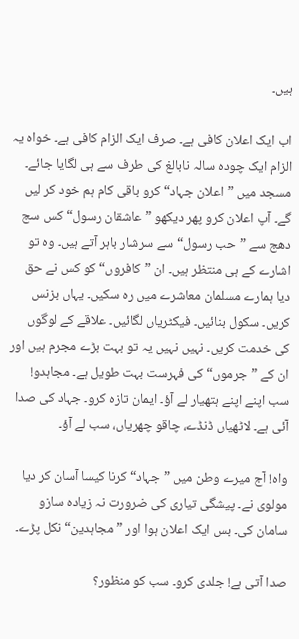ہیں۔

اب ایک اعلان کافی ہے۔ صرف ایک الزام کافی ہے۔ خواہ یہ الزام ایک چودہ سالہ نابالغ کی طرف سے ہی لگایا جائے۔ مسجد میں ”اعلان جہاد“ کرو باقی کام ہم خود کر لیں گے۔ آپ اعلان کرو پھر دیکھو ”عاشقان رسول“ کس سج دھج سے ”حب رسول“ سے سرشار باہر آتے ہیں۔ وہ تو اشارے کے ہی منتظر ہیں۔ ان ”کافروں“ کو کس نے حق دیا ہمارے مسلمان معاشرے میں رہ سکیں۔ یہاں بزنس کریں۔ سکول بنائیں۔ فیکٹریاں لگائیں۔ علاقے کے لوگوں کی خدمت کریں۔ نہیں نہیں یہ تو بہت بڑے مجرم ہیں اور ان کے ”جرموں“ کی فہرست بہت طویل ہے۔ مجاہدو! سب اپنے اپنے ہتھیار لے آؤ۔ ایمان تازہ کرو۔ جہاد کی صدا آئی ہے۔ لاٹھیاں ڈنڈے، چاقو چھریاں، سب لے آؤ۔

واہ! آج میرے وطن میں ”جہاد“ کرنا کیسا آسان کر دیا مولوی نے۔ پیشگی تیاری کی ضرورت نہ زیادہ سازو سامان کی۔ بس ایک اعلان ہوا اور ”مجاہدین“ نکل پڑے۔

صدا آتی ہے! جلدی کرو۔ سب کو منظور؟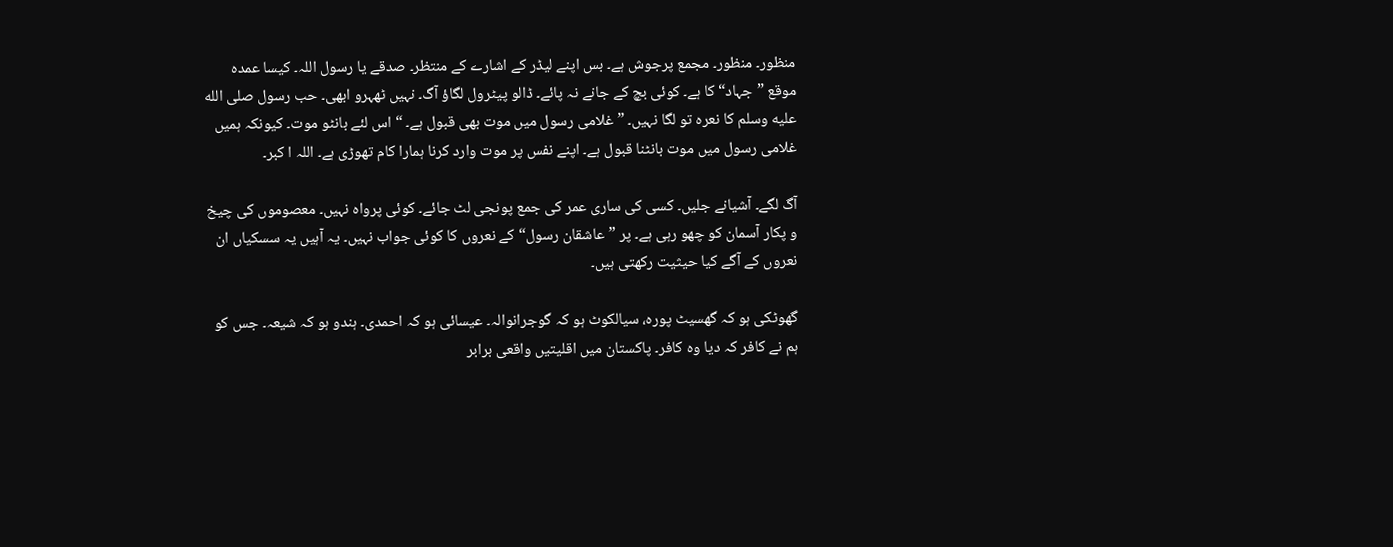منظور۔ منظور۔ مجمع پرجوش ہے۔ بس اپنے لیڈر کے اشارے کے منتظر۔ صدقے یا رسول اللہ۔ کیسا عمدہ موقع ”جہاد“ کا ہے۔ کوئی بچ کے جانے نہ پائے۔ ڈالو پیٹرول لگاؤ آگ۔ نہیں ٹھہرو ابھی۔ حب رسول صلى الله عليه وسلم کا نعرہ تو لگا نہیں۔ ”غلامی رسول میں موت بھی قبول ہے۔ “ اس لئے بانٹو موت۔ کیونکہ ہمیں غلامی رسول میں موت بانٹنا قبول ہے۔ اپنے نفس پر موت وارد کرنا ہمارا کام تھوڑی ہے۔ اللہ ا کبر۔

آگ لگے۔ آشیانے جلیں۔ کسی کی ساری عمر کی جمع پونجی لٹ جائے۔ کوئی پرواہ نہیں۔ معصوموں کی چیخ و پکار آسمان کو چھو رہی ہے۔ پر ”عاشقان رسول“ کے نعروں کا کوئی جواب نہیں۔ یہ آہیں یہ سسکیاں ان نعروں کے آگے کیا حیثیت رکھتی ہیں۔

گھوٹکی ہو کہ گھسیٹ پورہ، سیالکوٹ ہو کہ گوجرانوالہ۔ عیسائی ہو کہ احمدی۔ ہندو ہو کہ شیعہ۔ جس کو ہم نے کافر کہ دیا وہ کافر۔ پاکستان میں اقلیتیں واقعی برابر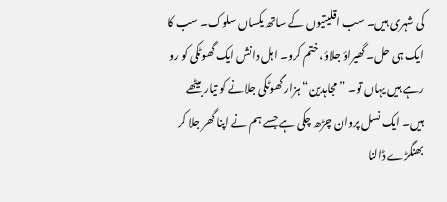کی شہری ہیں۔ سب اقلیتیوں کے ساتھ یکساں سلوک۔ سب کا ایک ہی حل۔ گھیراؤ جلاؤ، ختم کرو۔ اہل دانش ایک گھوٹکی کو رو رہے ہیں یہاں تو۔ ”مجاہدین“ ہزار گھوٹکی جلانے کو تیار بیٹھے ہیں۔ ایک نسل پروان چڑھ چکی ہے جسے ہم نے اپنا گھر جلا کر بھنگڑے ڈالنا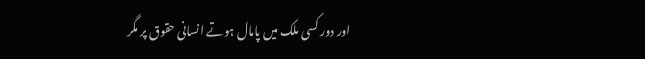اور دور کسی ملک میں پامال ہوتے انسانی حقوق پر مگر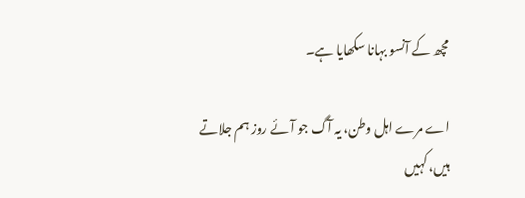مچھ کے آنسو بہانا سکھایا ہے۔

اے مرے اہل وطن، یہ آگ جو آئے روز ہم جلاتے ہیں، کہیں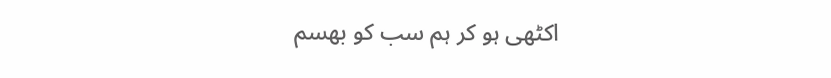اکٹھی ہو کر ہم سب کو بھسم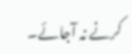کرنے نہ آجائے۔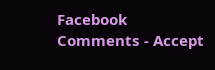Facebook Comments - Accept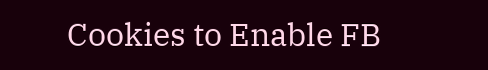Cookies to Enable FB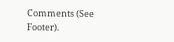Comments (See Footer).